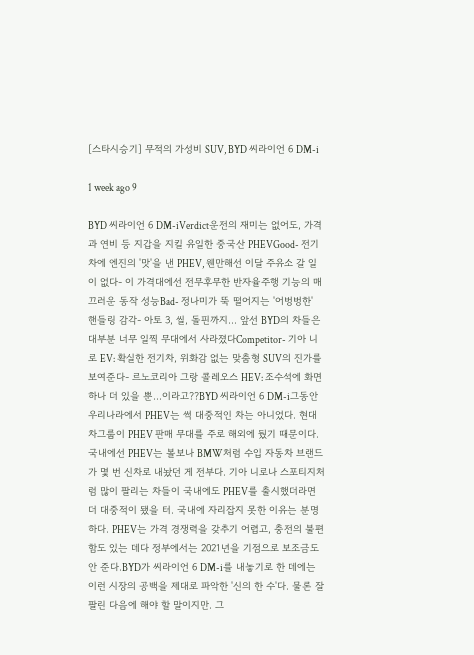[스타시승기] 무적의 가성비 SUV, BYD 씨라이언 6 DM-i

1 week ago 9

BYD 씨라이언 6 DM-iVerdict운전의 재미는 없어도, 가격과 연비 등 지갑을 지킬 유일한 중국산 PHEVGood- 전기차에 엔진의 '맛'을 낸 PHEV, 웬만해선 이달 주유소 갈 일이 없다- 이 가격대에선 전무후무한 반자율주행 기능의 매끄러운 동작 성능Bad- 정나미가 뚝 떨어지는 '어벙벙한' 핸들링 감각- 아토 3, 씰, 돌핀까지… 앞선 BYD의 차들은 대부분 너무 일찍 무대에서 사라졌다Competitor- 기아 니로 EV: 확실한 전기차, 위화감 없는 맞춤형 SUV의 진가를 보여준다- 르노코리아 그랑 콜레오스 HEV: 조수석에 화면 하나 더 있을 뿐...이라고??BYD 씨라이언 6 DM-i그동안 우리나라에서 PHEV는 썩 대중적인 차는 아니었다. 현대차그룹이 PHEV 판매 무대를 주로 해외에 뒀기 때문이다. 국내에선 PHEV는 볼보나 BMW처럼 수입 자동차 브랜드가 몇 번 신차로 내놨던 게 전부다. 기아 니로나 스포티지처럼 많이 팔리는 차들이 국내에도 PHEV를 출시했더라면 더 대중적이 됐을 터. 국내에 자리잡지 못한 이유는 분명하다. PHEV는 가격 경쟁력을 갖추기 어렵고, 충전의 불편함도 있는 데다 정부에서는 2021년을 기점으로 보조금도 안 준다.BYD가 씨라이언 6 DM-i를 내놓기로 한 데에는 이런 시장의 공백을 제대로 파악한 '신의 한 수'다. 물론 잘 팔린 다음에 해야 할 말이지만. 그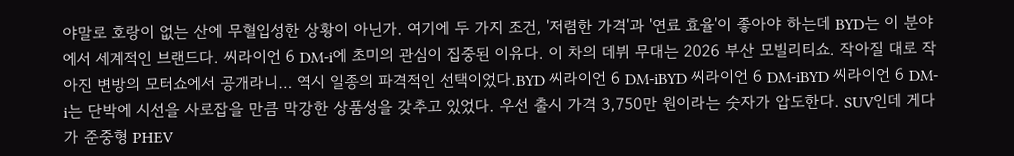야말로 호랑이 없는 산에 무혈입성한 상황이 아닌가. 여기에 두 가지 조건, '저렴한 가격'과 '연료 효율'이 좋아야 하는데 BYD는 이 분야에서 세계적인 브랜드다. 씨라이언 6 DM-i에 초미의 관심이 집중된 이유다. 이 차의 데뷔 무대는 2026 부산 모빌리티쇼. 작아질 대로 작아진 변방의 모터쇼에서 공개라니… 역시 일종의 파격적인 선택이었다.BYD 씨라이언 6 DM-iBYD 씨라이언 6 DM-iBYD 씨라이언 6 DM-i는 단박에 시선을 사로잡을 만큼 막강한 상품성을 갖추고 있었다. 우선 출시 가격 3,750만 원이라는 숫자가 압도한다. SUV인데 게다가 준중형 PHEV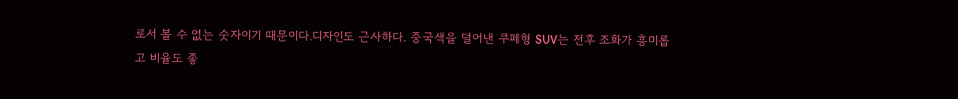로서 볼 수 없는 숫자이기 때문이다.디자인도 근사하다. 중국색을 덜어낸 쿠페형 SUV는 전후 조화가 흥미롭고 비율도 좋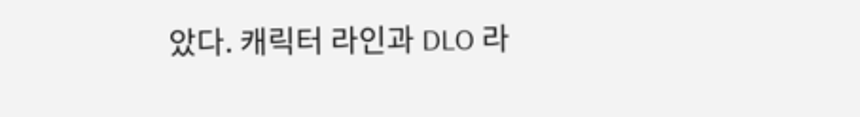았다. 캐릭터 라인과 DLO 라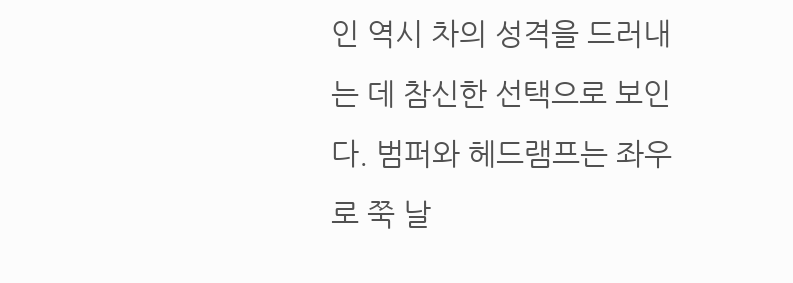인 역시 차의 성격을 드러내는 데 참신한 선택으로 보인다. 범퍼와 헤드램프는 좌우로 쭉 날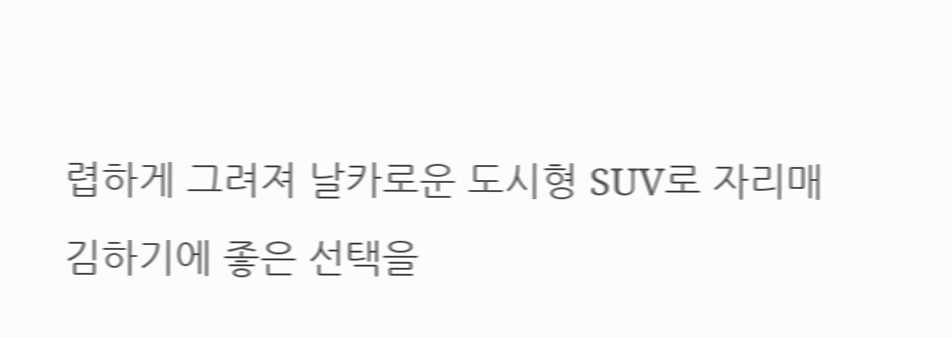렵하게 그려져 날카로운 도시형 SUV로 자리매김하기에 좋은 선택을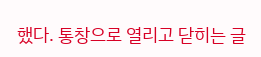했다. 통창으로 열리고 닫히는 글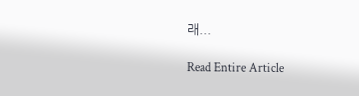래...

Read Entire Article